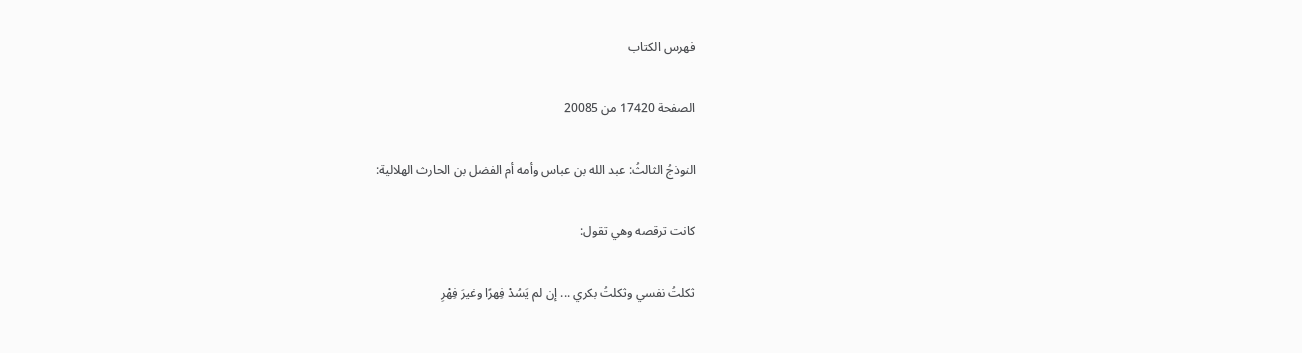فهرس الكتاب

الصفحة 17420 من 20085

النوذجُ الثالثُ: عبد الله بن عباس وأمه أم الفضل بن الحارث الهلالية:

كانت ترقصه وهي تقول:

ثكلتُ نفسي وثكلتُ بكري ... إن لم يَسُدْ فِهرًا وغيرَ فِهْرِ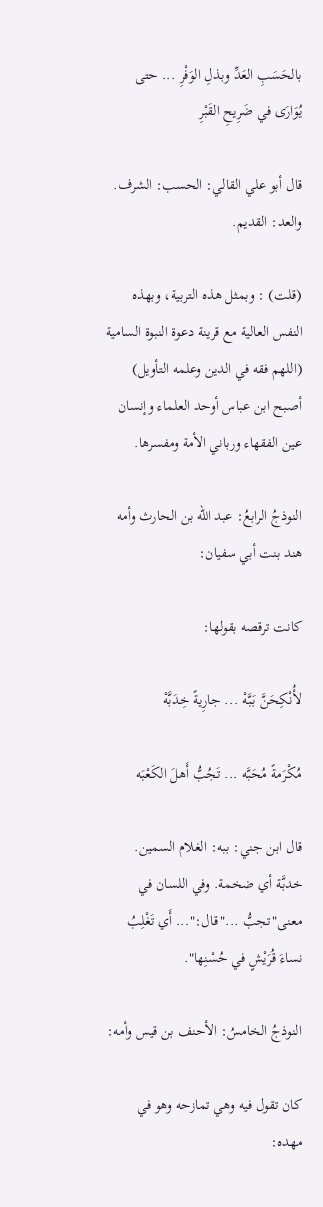بالحَسَبِ العَدِّ وبذلِ الوَفْرِ ... حتى يُوَارَى في ضَرِيحِ القَبْرِ

قال أبو علي القالي: الحسب: الشرف. والعد: القديم.

(قلت) : وبمثل هذه التربية، وبهذه النفس العالية مع قرينة دعوة النبوة السامية (اللهم فقه في الدين وعلمه التأويل) أصبح ابن عباس أوحد العلماء وإنسان عين الفقهاء ورباني الأمة ومفسرها.

النوذجُ الرابعُ: عبد الله بن الحارث وأمه هند بنت أبي سفيان:

كانت ترقصه بقولها:

لأُنْكِحَنَّ بَبَّهْ ... جارِيةً خِدَبَّهْ

مُكْرَمةً مُحَبَّه ... تَجُبُّ أَهلَ الكَعْبَه

قال ابن جني: ببه: الغلام السمين. خدبَّة أي ضخمة. وفي اللسان في معنى"تجبُّ ..."قال:"... أَي تَغْلِبُ نساءَ قُرَيْشٍ في حُسْنِها".

النوذجُ الخامسُ: الأحنف بن قيس وأمه:

كان تقول فيه وهي تمازحه وهو في مهده: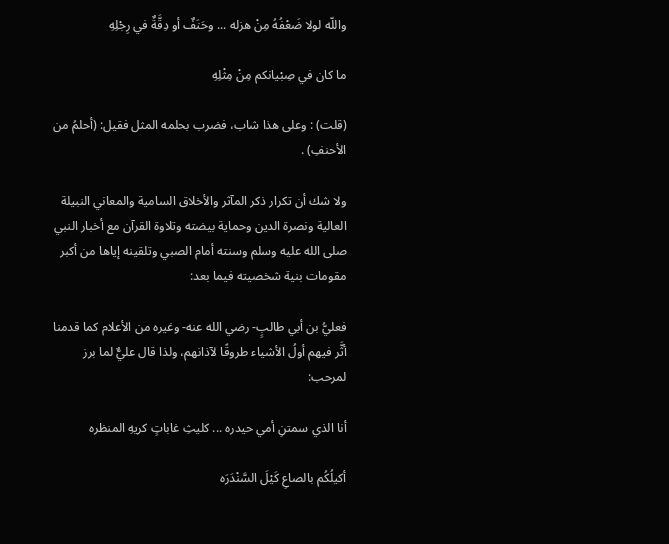واللّه لولا ضَعْفُهُ مِنْ هزله ... وحَنَفٌ أو دِقَّةٌ في رِجْلِهِ

ما كان في صِبْيانكم مِنْ مِثْلِهِ

(قلت) : وعلى هذا شاب، فضرب بحلمه المثل فقيل: (أحلمُ من الأحنفِ) .

ولا شك أن تكرار ذكر المآثر والأخلاق السامية والمعاني النبيلة العالية ونصرة الدين وحماية بيضته وتلاوة القرآن مع أخبار النبي صلى الله عليه وسلم وسنته أمام الصبي وتلقينه إياها من أكبر مقومات بنية شخصيته فيما بعد:

فعليُّ بن أبي طالبٍ- رضي الله عنه- وغيره من الأعلام كما قدمنا أثَّر فيهم أولُ الأشياء طروقًا لآذانهم، ولذا قال عليٌّ لما برز لمرحب:

أنا الذي سمتنِ أمي حيدره ... كليثِ غاباتٍ كريهِ المنظره

أكيلُكُم بالصاعِ كَيْلَ السَّنْدَرَه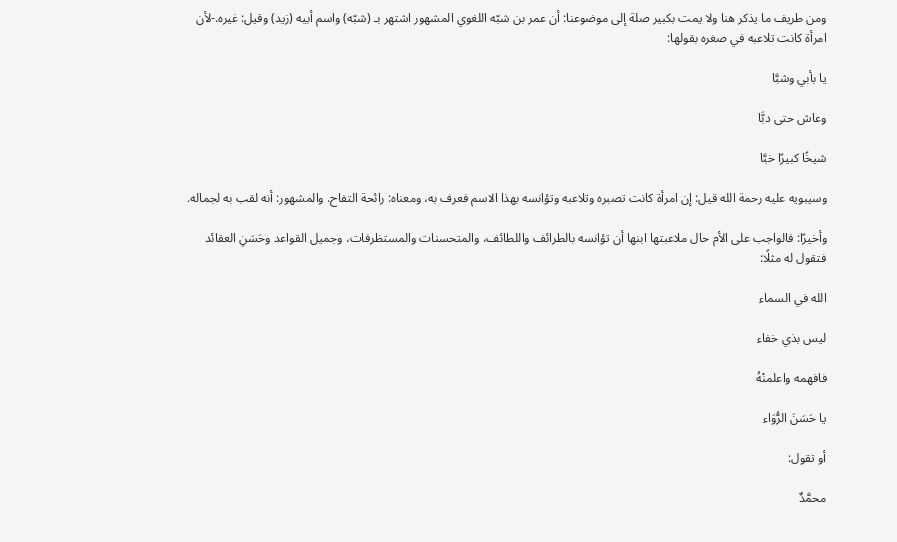ومن طريف ما يذكر هنا ولا يمت بكبير صلة إلى موضوعنا: أن عمر بن شبّه اللغوي المشهور اشتهر بـ (شبّه) واسم أبيه (زيد) وقيل: غيره.-لأن امرأة كانت تلاعبه في صغره بقولها:

يا بأبي وشبَّا

وعاش حتى دبَّا

شيخًا كبيرًا خبَّا

وسيبويه عليه رحمة الله قيل: إن امرأة كانت تصبره وتلاعبه وتؤانسه بهذا الاسم فعرف به، ومعناه: رائحة التفاح. والمشهور: أنه لقب به لجماله.

وأخيرًا: فالواجب على الأم حال ملاعبتها ابنها أن تؤانسه بالطرائف واللطائف، والمتحسنات والمستظرفات، وجميل القواعد وحَسَنِ العقائد فتقول له مثلًا:

الله في السماء

ليس بذي خفاء

فافهمه واعلمنْهُ

يا حَسَنَ الرُّوَاء

أو تقول:

محمَّدٌ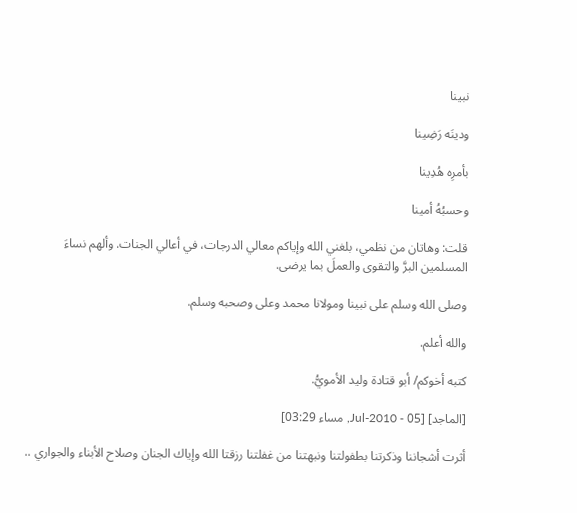نبينا

ودينَه رَضِينا

بأمرِه هُدِينا

وحسبُهُ أمينا

قلت: وهاتان من نظمي، بلغني الله وإياكم معالي الدرجات، في أعالي الجنات. وألهم نساءَ المسلمين البرَّ والتقوى والعملَ بما يرضى.

وصلى الله وسلم على نبينا ومولانا محمد وعلى وصحبه وسلم.

والله أعلم.

كتبه أخوكم/ أبو قتادة وليد الأمويُّ.

[الماجد] [05 - Jul-2010, مساء 03:29]

أثرت أشجاننا وذكرتنا بطفولتنا ونبهتنا من غفلتنا رزقتا الله وإياك الجنان وصلاح الأبناء والجواري ..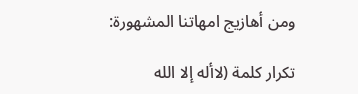ومن أهازيج امهاتنا المشهورة:

تكرار كلمة (لاأله إلا الله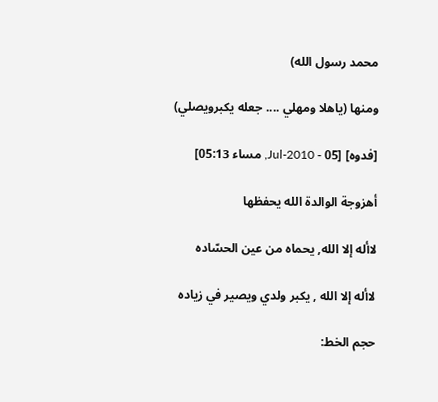محمد رسول الله)

ومنها (ياهلا ومهلي .... جعله يكبرويصلي)

[فدوه] [05 - Jul-2010, مساء 05:13]

أهزوجة الوالدة الله يحفظها

لاأله إلا الله, يحماه من عين الحسّاده

لاأله إلا الله , يكبر ولدي ويصير في زياده

حجم الخط: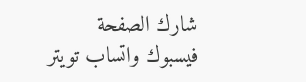شارك الصفحة
فيسبوك واتساب تويتر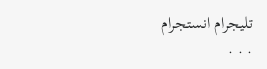تليجرام انستجرام
. . .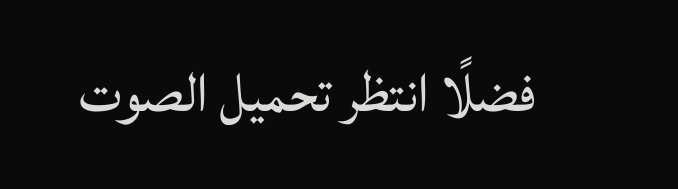فضلًا انتظر تحميل الصوت